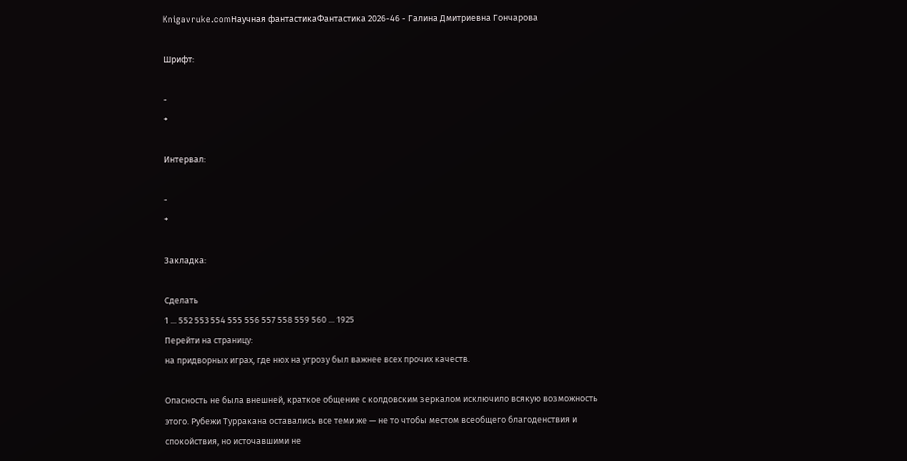Knigavruke.comНаучная фантастикаФантастика 2026-46 - Галина Дмитриевна Гончарова

Шрифт:

-
+

Интервал:

-
+

Закладка:

Сделать
1 ... 552 553 554 555 556 557 558 559 560 ... 1925
Перейти на страницу:
на придворных играх, где нюх на угрозу был важнее всех прочих качеств.

Опасность не была внешней, краткое общение с колдовским зеркалом исключило всякую возможность этого. Рубежи Турракана оставались все теми же — не то чтобы местом всеобщего благоденствия и спокойствия, но источавшими не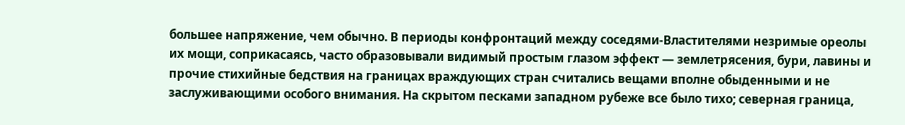большее напряжение, чем обычно. В периоды конфронтаций между соседями-Властителями незримые ореолы их мощи, соприкасаясь, часто образовывали видимый простым глазом эффект — землетрясения, бури, лавины и прочие стихийные бедствия на границах враждующих стран считались вещами вполне обыденными и не заслуживающими особого внимания. На скрытом песками западном рубеже все было тихо; северная граница,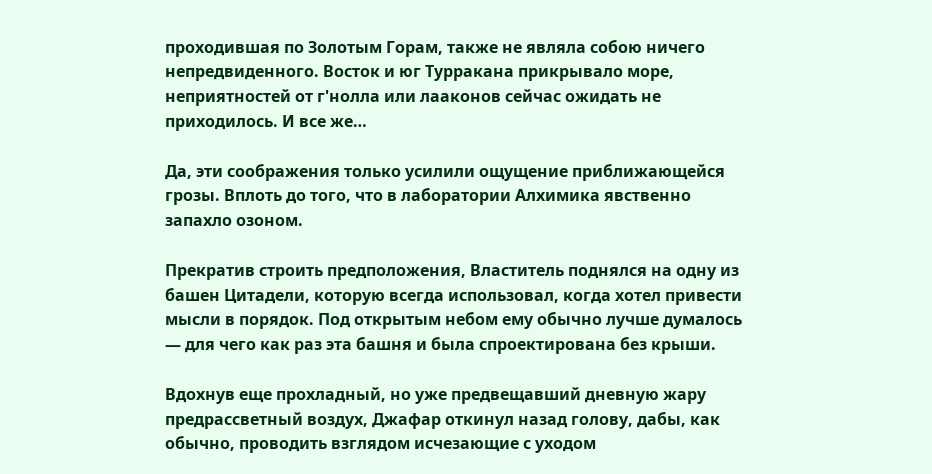проходившая по Золотым Горам, также не являла собою ничего непредвиденного. Восток и юг Турракана прикрывало море, неприятностей от г'нолла или лааконов сейчас ожидать не приходилось. И все же…

Да, эти соображения только усилили ощущение приближающейся грозы. Вплоть до того, что в лаборатории Алхимика явственно запахло озоном.

Прекратив строить предположения, Властитель поднялся на одну из башен Цитадели, которую всегда использовал, когда хотел привести мысли в порядок. Под открытым небом ему обычно лучше думалось — для чего как раз эта башня и была спроектирована без крыши.

Вдохнув еще прохладный, но уже предвещавший дневную жару предрассветный воздух, Джафар откинул назад голову, дабы, как обычно, проводить взглядом исчезающие с уходом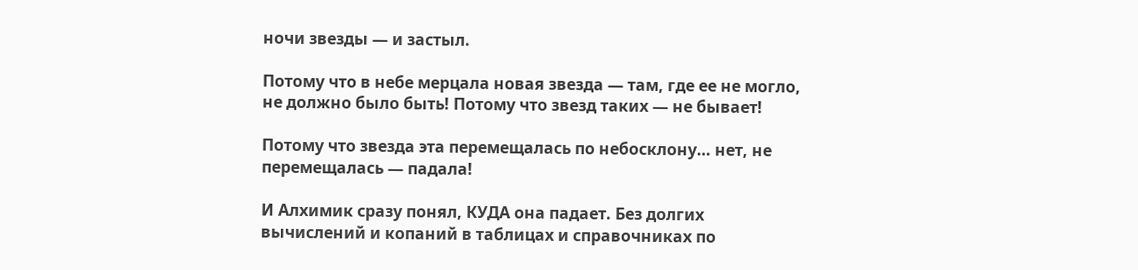ночи звезды — и застыл.

Потому что в небе мерцала новая звезда — там, где ее не могло, не должно было быть! Потому что звезд таких — не бывает!

Потому что звезда эта перемещалась по небосклону… нет, не перемещалась — падала!

И Алхимик сразу понял, КУДА она падает. Без долгих вычислений и копаний в таблицах и справочниках по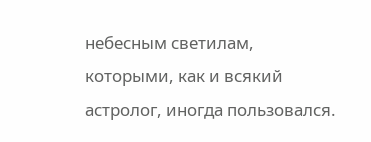небесным светилам, которыми, как и всякий астролог, иногда пользовался.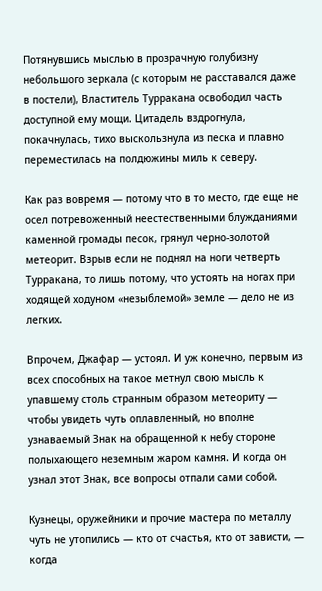Потянувшись мыслью в прозрачную голубизну небольшого зеркала (с которым не расставался даже в постели), Властитель Турракана освободил часть доступной ему мощи. Цитадель вздрогнула, покачнулась, тихо выскользнула из песка и плавно переместилась на полдюжины миль к северу.

Как раз вовремя — потому что в то место, где еще не осел потревоженный неестественными блужданиями каменной громады песок, грянул черно-золотой метеорит. Взрыв если не поднял на ноги четверть Турракана, то лишь потому, что устоять на ногах при ходящей ходуном «незыблемой» земле — дело не из легких.

Впрочем, Джафар — устоял. И уж конечно, первым из всех способных на такое метнул свою мысль к упавшему столь странным образом метеориту — чтобы увидеть чуть оплавленный, но вполне узнаваемый Знак на обращенной к небу стороне полыхающего неземным жаром камня. И когда он узнал этот Знак, все вопросы отпали сами собой.

Кузнецы, оружейники и прочие мастера по металлу чуть не утопились — кто от счастья, кто от зависти, — когда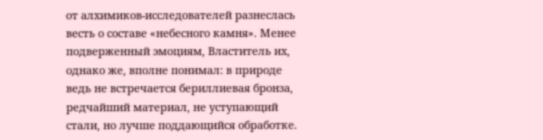от алхимиков-исследователей разнеслась весть о составе «небесного камня». Менее подверженный эмоциям, Властитель их, однако же, вполне понимал: в природе ведь не встречается бериллиевая бронза, редчайший материал, не уступающий стали, но лучше поддающийся обработке.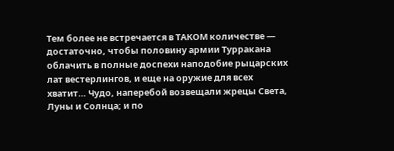Тем более не встречается в ТАКОМ количестве — достаточно, чтобы половину армии Турракана облачить в полные доспехи наподобие рыцарских лат вестерлингов, и еще на оружие для всех хватит… Чудо, наперебой возвещали жрецы Света, Луны и Солнца; и по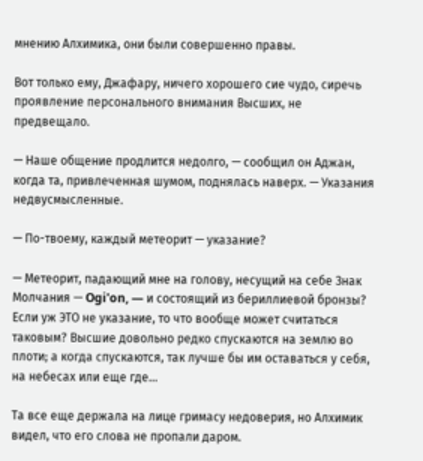мнению Алхимика, они были совершенно правы.

Вот только ему, Джафару, ничего хорошего сие чудо, сиречь проявление персонального внимания Высших, не предвещало.

— Наше общение продлится недолго, — сообщил он Аджан, когда та, привлеченная шумом, поднялась наверх. — Указания недвусмысленные.

— По-твоему, каждый метеорит — указание?

— Метеорит, падающий мне на голову, несущий на себе Знак Молчания — Ogi'on, — и состоящий из бериллиевой бронзы? Если уж ЭТО не указание, то что вообще может считаться таковым? Высшие довольно редко спускаются на землю во плоти; а когда спускаются, так лучше бы им оставаться у себя, на небесах или еще где…

Та все еще держала на лице гримасу недоверия, но Алхимик видел, что его слова не пропали даром.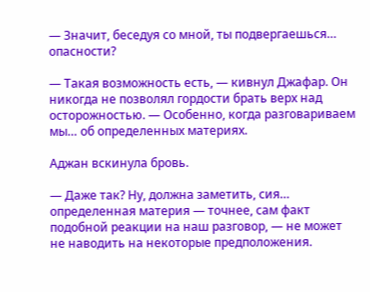— Значит, беседуя со мной, ты подвергаешься… опасности?

— Такая возможность есть, — кивнул Джафар. Он никогда не позволял гордости брать верх над осторожностью. — Особенно, когда разговариваем мы… об определенных материях.

Аджан вскинула бровь.

— Даже так? Ну, должна заметить, сия… определенная материя — точнее, сам факт подобной реакции на наш разговор, — не может не наводить на некоторые предположения.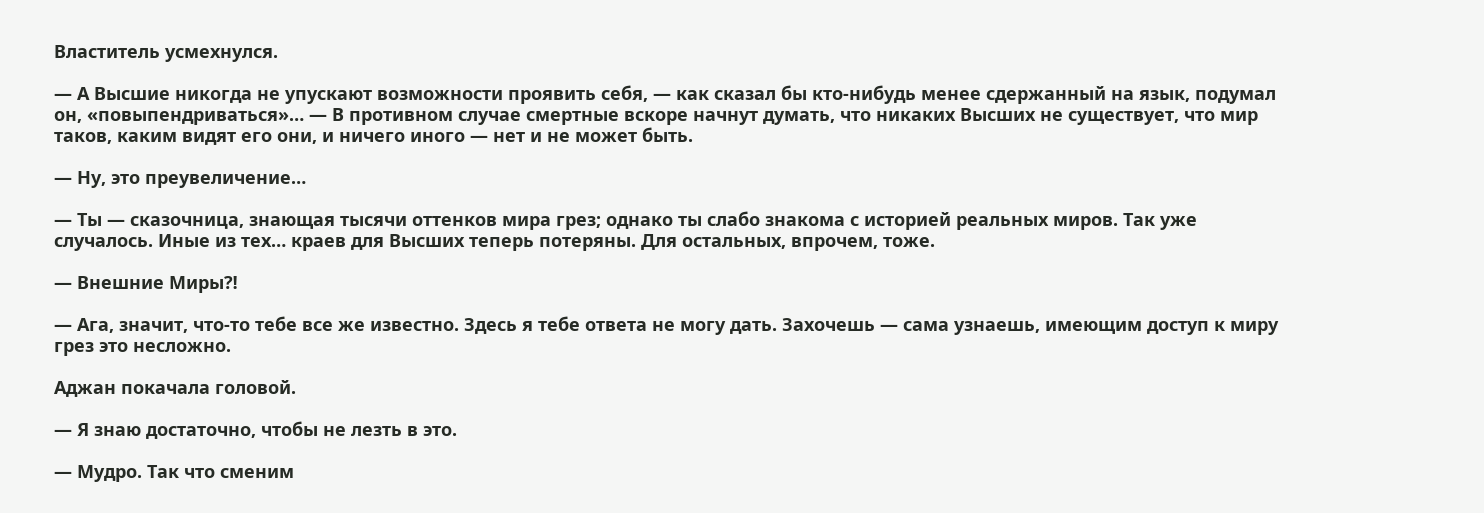Властитель усмехнулся.

— А Высшие никогда не упускают возможности проявить себя, — как сказал бы кто-нибудь менее сдержанный на язык, подумал он, «повыпендриваться»… — В противном случае смертные вскоре начнут думать, что никаких Высших не существует, что мир таков, каким видят его они, и ничего иного — нет и не может быть.

— Ну, это преувеличение…

— Ты — сказочница, знающая тысячи оттенков мира грез; однако ты слабо знакома с историей реальных миров. Так уже случалось. Иные из тех… краев для Высших теперь потеряны. Для остальных, впрочем, тоже.

— Внешние Миры⁈

— Ага, значит, что-то тебе все же известно. Здесь я тебе ответа не могу дать. Захочешь — сама узнаешь, имеющим доступ к миру грез это несложно.

Аджан покачала головой.

— Я знаю достаточно, чтобы не лезть в это.

— Мудро. Так что сменим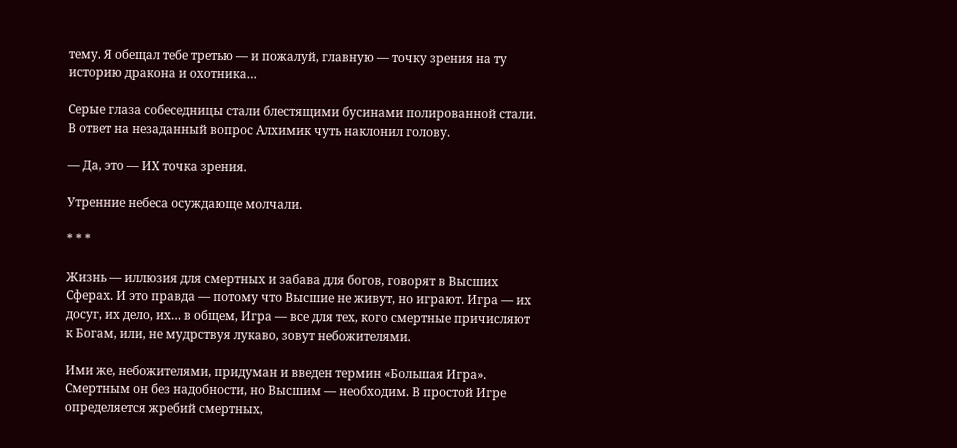тему. Я обещал тебе третью — и пожалуй, главную — точку зрения на ту историю дракона и охотника…

Серые глаза собеседницы стали блестящими бусинами полированной стали. В ответ на незаданный вопрос Алхимик чуть наклонил голову.

— Да, это — ИХ точка зрения.

Утренние небеса осуждающе молчали.

* * *

Жизнь — иллюзия для смертных и забава для богов, говорят в Высших Сферах. И это правда — потому что Высшие не живут, но играют. Игра — их досуг, их дело, их… в общем, Игра — все для тех, кого смертные причисляют к Богам, или, не мудрствуя лукаво, зовут небожителями.

Ими же, небожителями, придуман и введен термин «Большая Игра». Смертным он без надобности, но Высшим — необходим. В простой Игре определяется жребий смертных,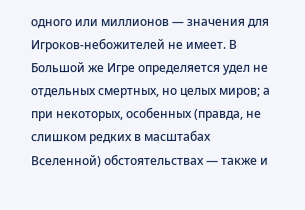одного или миллионов — значения для Игроков-небожителей не имеет. В Большой же Игре определяется удел не отдельных смертных, но целых миров; а при некоторых, особенных (правда, не слишком редких в масштабах Вселенной) обстоятельствах — также и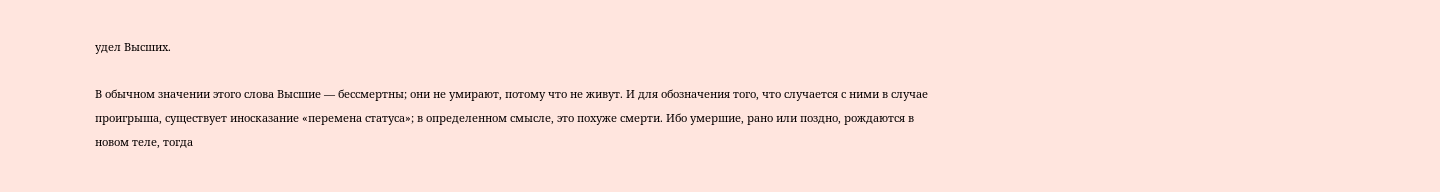удел Высших.

В обычном значении этого слова Высшие — бессмертны; они не умирают, потому что не живут. И для обозначения того, что случается с ними в случае проигрыша, существует иносказание «перемена статуса»; в определенном смысле, это похуже смерти. Ибо умершие, рано или поздно, рождаются в новом теле, тогда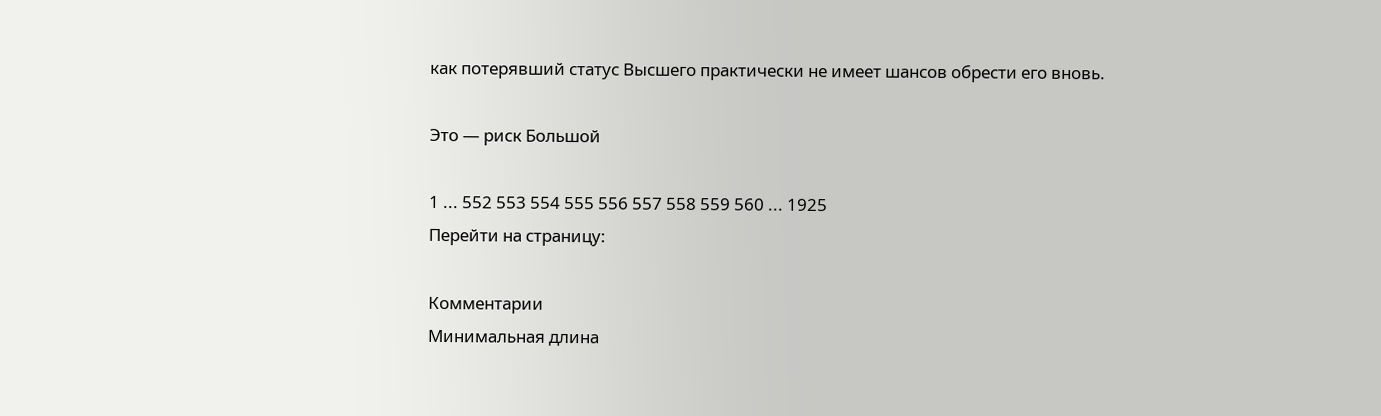как потерявший статус Высшего практически не имеет шансов обрести его вновь.

Это — риск Большой

1 ... 552 553 554 555 556 557 558 559 560 ... 1925
Перейти на страницу:

Комментарии
Минимальная длина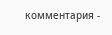комментария -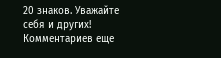20 знаков. Уважайте себя и других!
Комментариев еще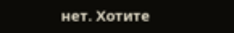нет. Хотите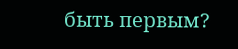быть первым?